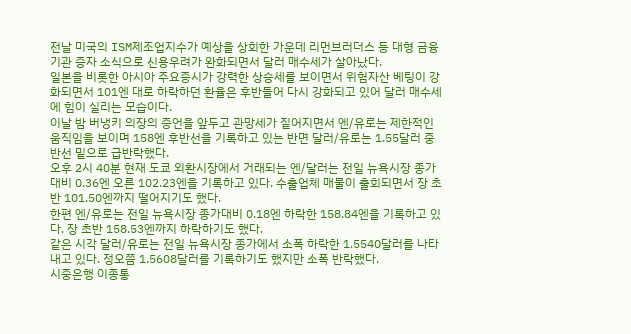전날 미국의 ISM제조업지수가 예상을 상회한 가운데 리먼브러더스 등 대형 금융기관 증자 소식으로 신용우려가 완화되면서 달러 매수세가 살아났다.
일본을 비롯한 아시아 주요증시가 강력한 상승세를 보이면서 위험자산 베팅이 강화되면서 101엔 대로 하락하던 환율은 후반들어 다시 강화되고 있어 달러 매수세에 힘이 실리는 모습이다.
이날 밤 버냉키 의장의 증언을 앞두고 관망세가 짙어지면서 엔/유로는 제한적인 움직임을 보이며 158엔 후반선을 기록하고 있는 반면 달러/유로는 1.55달러 중반선 밑으로 급반락했다.
오후 2시 40분 현재 도쿄 외환시장에서 거래되는 엔/달러는 전일 뉴욕시장 종가대비 0.36엔 오른 102.23엔을 기록하고 있다. 수출업체 매물이 출회되면서 장 초반 101.50엔까지 떨어지기도 했다.
한편 엔/유로는 전일 뉴욕시장 종가대비 0.18엔 하락한 158.84엔을 기록하고 있다. 장 초반 158.53엔까지 하락하기도 했다.
같은 시각 달러/유로는 전일 뉴욕시장 종가에서 소폭 하락한 1.5540달러를 나타내고 있다. 정오쯤 1.5608달러를 기록하기도 했지만 소폭 반락했다.
시중은행 이종통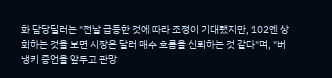화 담당딜러는 "전날 급등한 것에 따라 조정이 기대됐지만, 102엔 상회하는 것을 보면 시장은 달러 매수 흐름을 신뢰하는 것 같다"며, "버냉키 증언을 앞두고 관망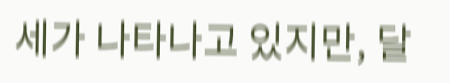세가 나타나고 있지만, 달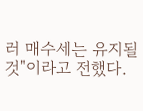러 매수세는 유지될 것"이라고 전했다.